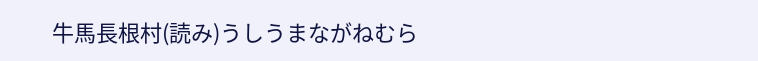牛馬長根村(読み)うしうまながねむら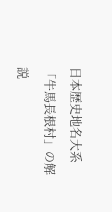日本歴史地名大系 「牛馬長根村」の解説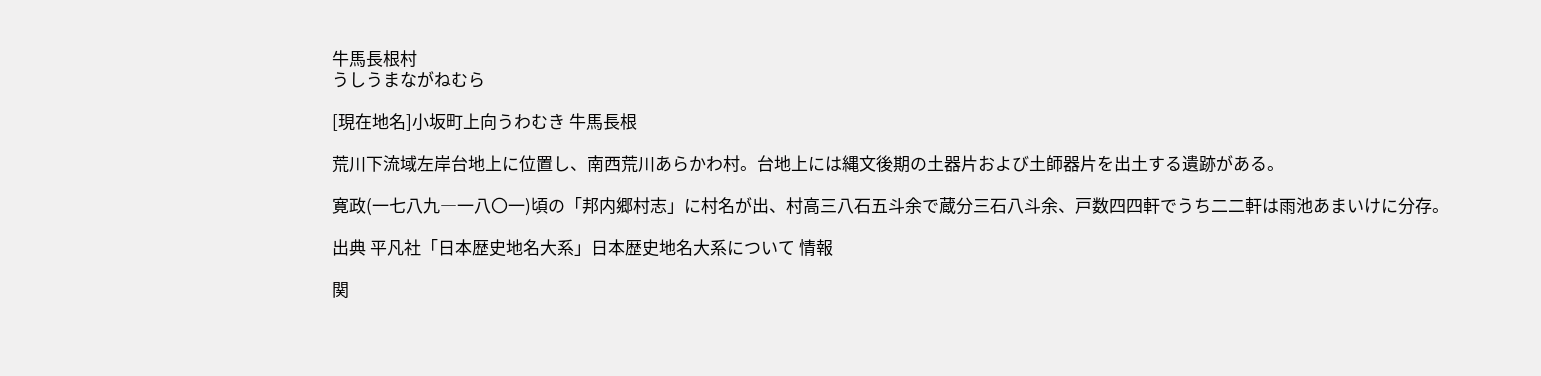牛馬長根村
うしうまながねむら

[現在地名]小坂町上向うわむき 牛馬長根

荒川下流域左岸台地上に位置し、南西荒川あらかわ村。台地上には縄文後期の土器片および土師器片を出土する遺跡がある。

寛政(一七八九―一八〇一)頃の「邦内郷村志」に村名が出、村高三八石五斗余で蔵分三石八斗余、戸数四四軒でうち二二軒は雨池あまいけに分存。

出典 平凡社「日本歴史地名大系」日本歴史地名大系について 情報

関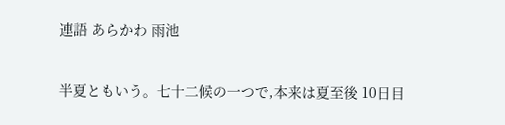連語 あらかわ 雨池

半夏ともいう。七十二候の一つで,本来は夏至後 10日目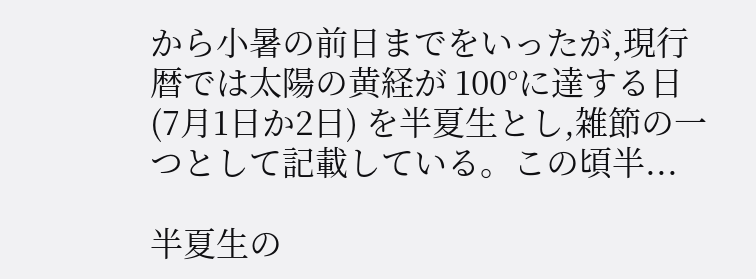から小暑の前日までをいったが,現行暦では太陽の黄経が 100°に達する日 (7月1日か2日) を半夏生とし,雑節の一つとして記載している。この頃半...

半夏生の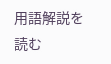用語解説を読む